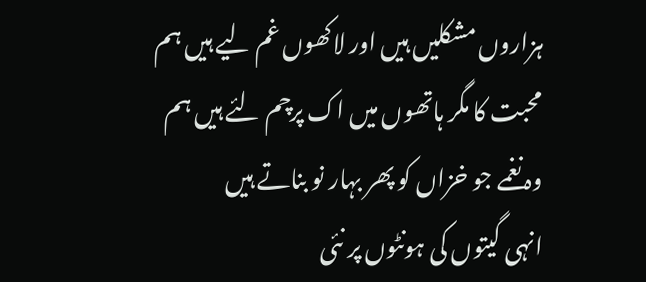ہزاروں مشکلیں ہیں اور لاکھوں غم لیے ہیں ہم
محبت کا مگر ہاتھوں میں اک پرچم لئے ہیں ہم
وہ نغمے جو خزاں کو پھر بہار نو بناتے ہیں
انہی گیتوں کی ہونٹوں پر نئی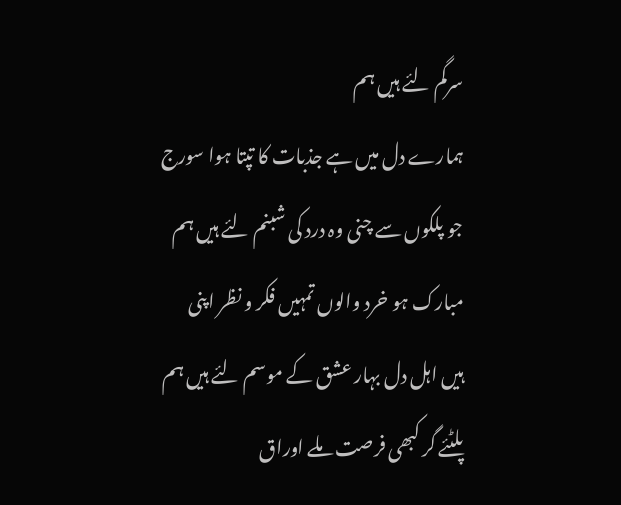سرگم لئے ہیں ہم
ہمارے دل میں ہے جذبات کا تپتا ہوا سورج
جو پلکوں سے چنی وہ درد کی شبنم لئے ہیں ہم
مبارک ہو خرد والوں تمہیں فکر و نظر اپنی
ہیں اہل دل بہار عشق کے موسم لئے ہیں ہم
پلٹئے گر کبھی فرصت ملے اوراق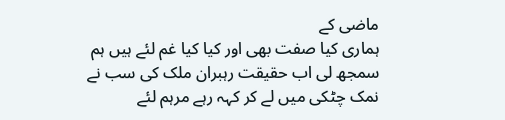ماضی کے
ہماری کیا صفت بھی اور کیا کیا غم لئے ہیں ہم
سمجھ لی اب حقیقت رہبران ملک کی سب نے
نمک چٹکی میں لے کر کہہ رہے مرہم لئے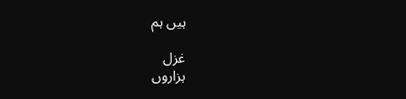ہیں ہم

غزل
ہزاروں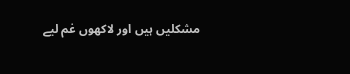مشکلیں ہیں اور لاکھوں غم لیے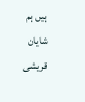ہیں ہم
شایان قریشی